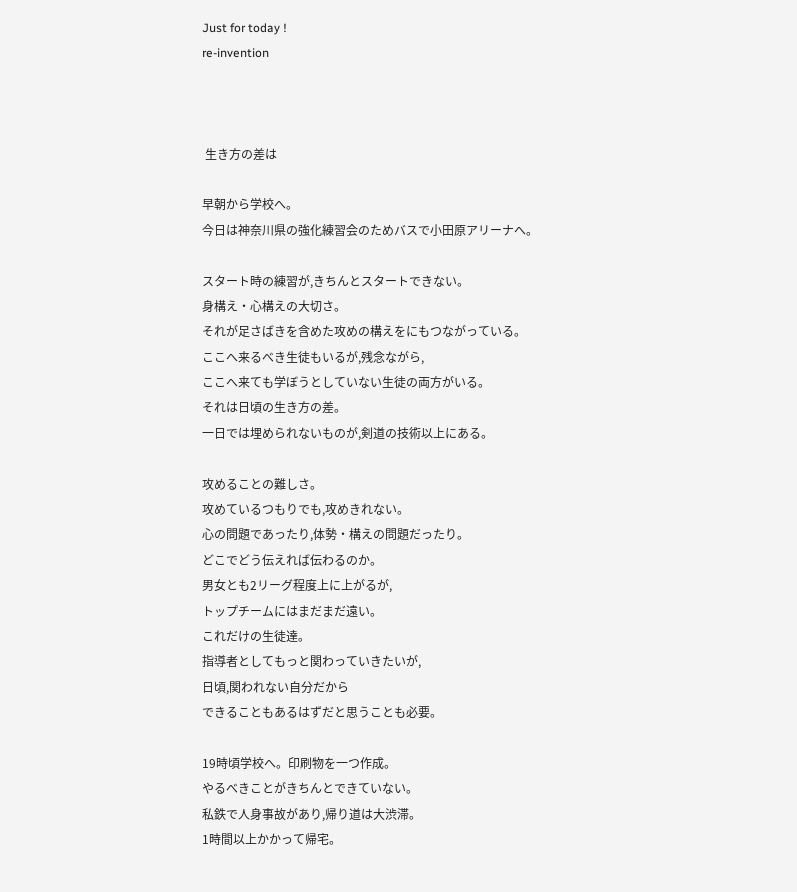Just for today !
re-invention



 生き方の差は

早朝から学校へ。
今日は神奈川県の強化練習会のためバスで小田原アリーナへ。

スタート時の練習が,きちんとスタートできない。
身構え・心構えの大切さ。
それが足さばきを含めた攻めの構えをにもつながっている。
ここへ来るべき生徒もいるが,残念ながら,
ここへ来ても学ぼうとしていない生徒の両方がいる。
それは日頃の生き方の差。
一日では埋められないものが,剣道の技術以上にある。

攻めることの難しさ。
攻めているつもりでも,攻めきれない。
心の問題であったり,体勢・構えの問題だったり。
どこでどう伝えれば伝わるのか。
男女とも2リーグ程度上に上がるが,
トップチームにはまだまだ遠い。
これだけの生徒達。
指導者としてもっと関わっていきたいが,
日頃,関われない自分だから
できることもあるはずだと思うことも必要。

19時頃学校へ。印刷物を一つ作成。
やるべきことがきちんとできていない。
私鉄で人身事故があり,帰り道は大渋滞。
1時間以上かかって帰宅。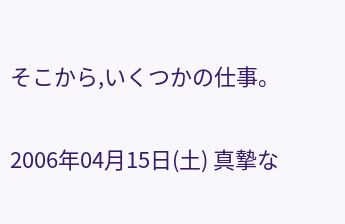そこから,いくつかの仕事。

2006年04月15日(土) 真摯な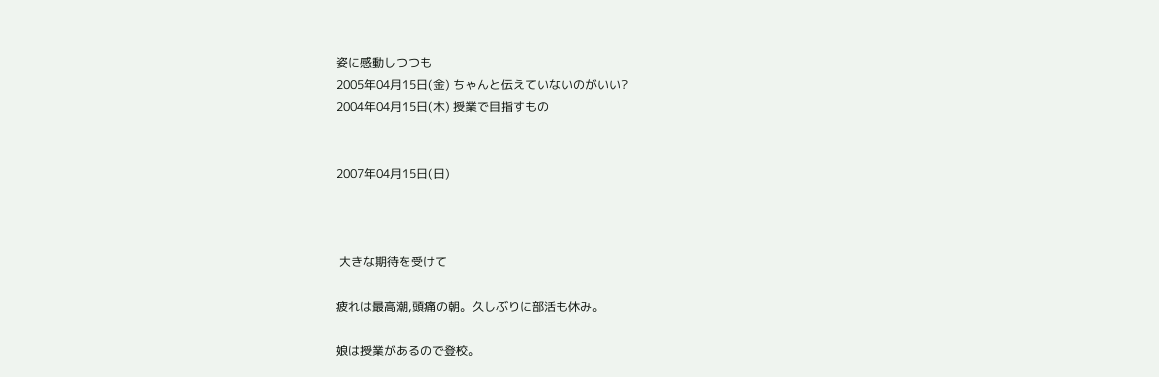姿に感動しつつも
2005年04月15日(金) ちゃんと伝えていないのがいい?
2004年04月15日(木) 授業で目指すもの


2007年04月15日(日)



 大きな期待を受けて

疲れは最高潮,頭痛の朝。久しぶりに部活も休み。

娘は授業があるので登校。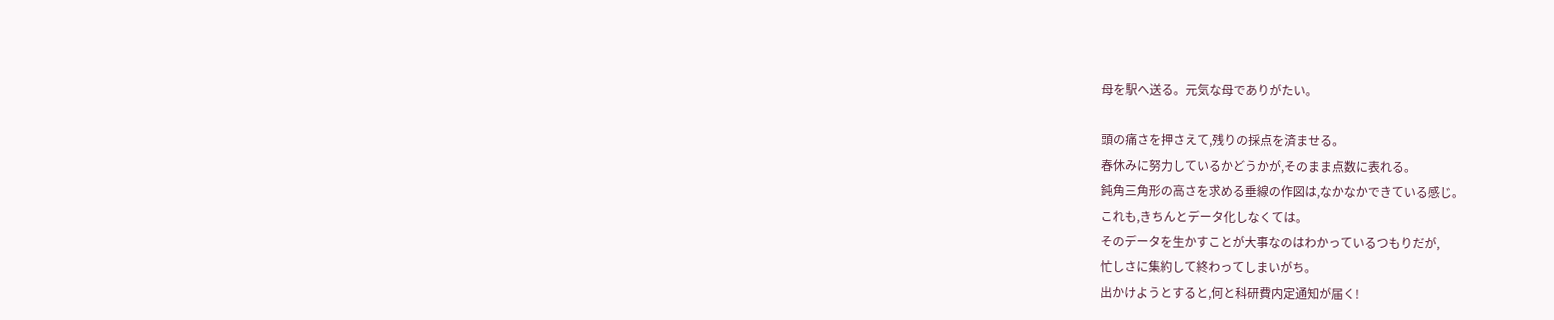母を駅へ送る。元気な母でありがたい。

頭の痛さを押さえて,残りの採点を済ませる。
春休みに努力しているかどうかが,そのまま点数に表れる。
鈍角三角形の高さを求める垂線の作図は,なかなかできている感じ。
これも,きちんとデータ化しなくては。
そのデータを生かすことが大事なのはわかっているつもりだが,
忙しさに集約して終わってしまいがち。
出かけようとすると,何と科研費内定通知が届く!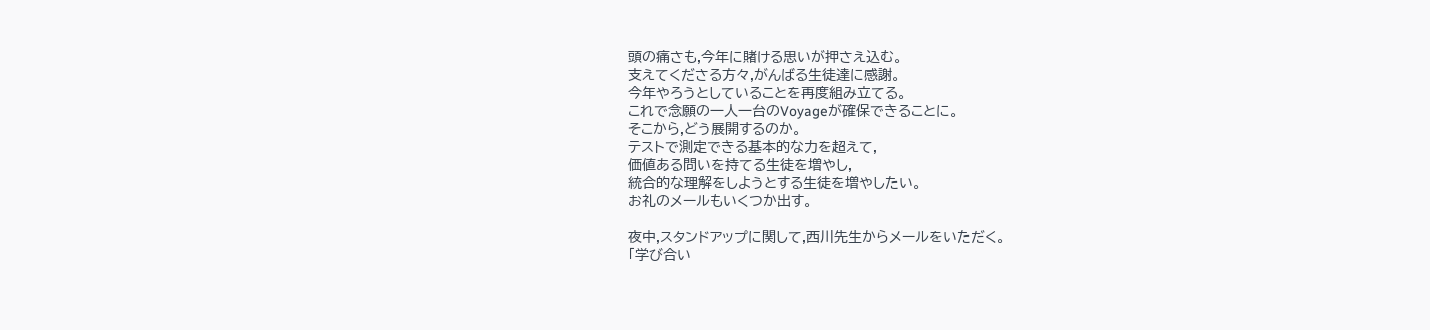頭の痛さも,今年に賭ける思いが押さえ込む。
支えてくださる方々,がんばる生徒達に感謝。
今年やろうとしていることを再度組み立てる。
これで念願の一人一台のVoyageが確保できることに。
そこから,どう展開するのか。
テストで測定できる基本的な力を超えて,
価値ある問いを持てる生徒を増やし,
統合的な理解をしようとする生徒を増やしたい。
お礼のメールもいくつか出す。

夜中,スタンドアップに関して,西川先生からメールをいただく。
「学び合い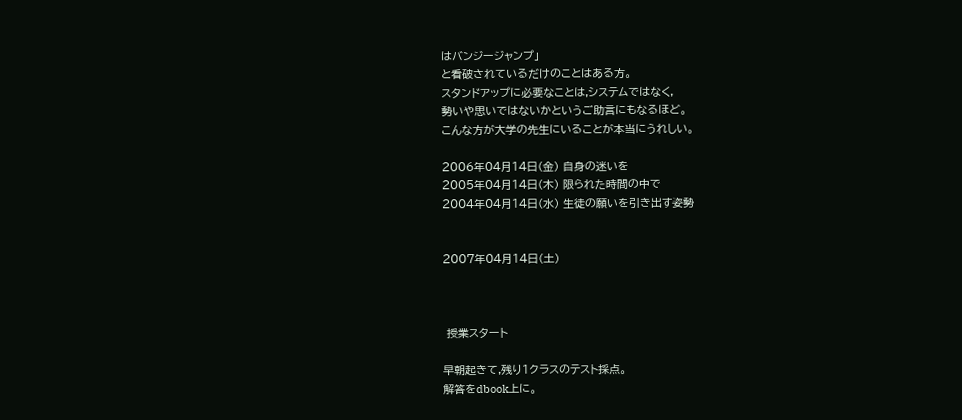はバンジージャンプ」
と看破されているだけのことはある方。
スタンドアップに必要なことは,システムではなく,
勢いや思いではないかというご助言にもなるほど。
こんな方が大学の先生にいることが本当にうれしい。

2006年04月14日(金) 自身の迷いを
2005年04月14日(木) 限られた時間の中で
2004年04月14日(水) 生徒の願いを引き出す姿勢


2007年04月14日(土)



 授業スタート

早朝起きて,残り1クラスのテスト採点。
解答をdbook上に。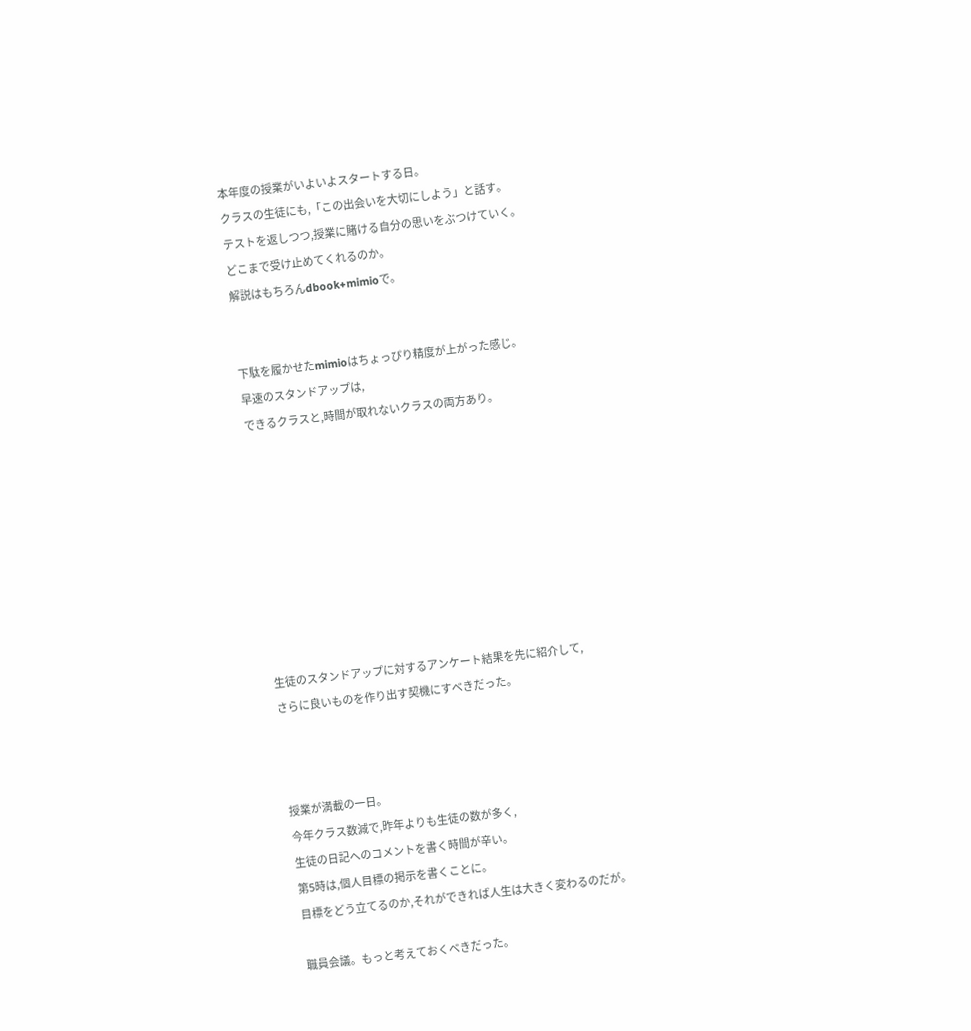本年度の授業がいよいよスタートする日。
クラスの生徒にも,「この出会いを大切にしよう」と話す。
テストを返しつつ,授業に賭ける自分の思いをぶつけていく。
どこまで受け止めてくれるのか。
解説はもちろんdbook+mimioで。


下駄を履かせたmimioはちょっぴり精度が上がった感じ。
早速のスタンドアップは,
できるクラスと,時間が取れないクラスの両方あり。









生徒のスタンドアップに対するアンケート結果を先に紹介して,
さらに良いものを作り出す契機にすべきだった。



授業が満載の一日。
今年クラス数減で,昨年よりも生徒の数が多く,
生徒の日記へのコメントを書く時間が辛い。
第5時は,個人目標の掲示を書くことに。
目標をどう立てるのか,それができれば人生は大きく変わるのだが。

職員会議。もっと考えておくべきだった。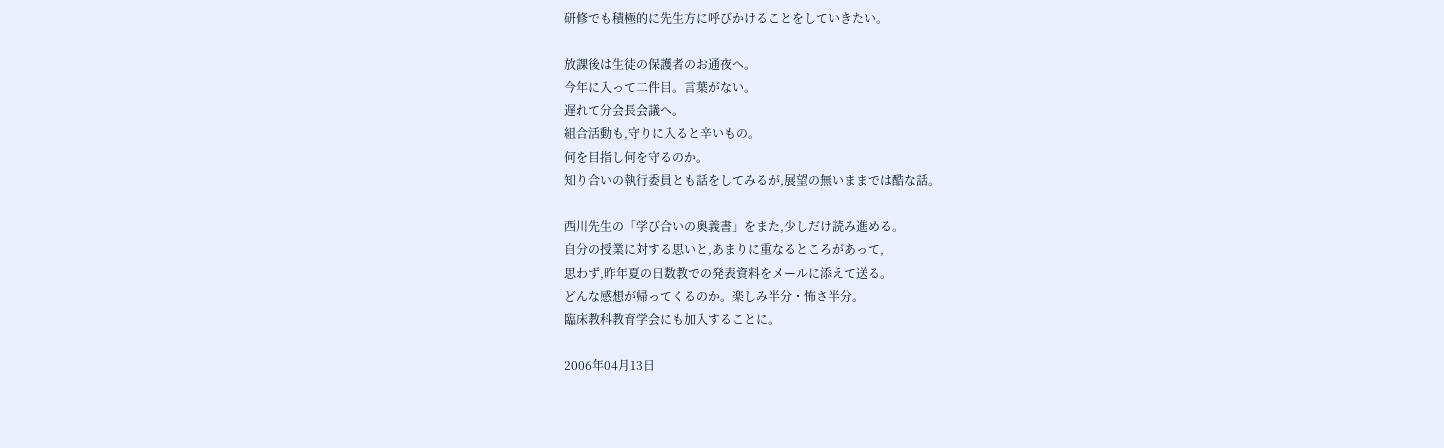研修でも積極的に先生方に呼びかけることをしていきたい。

放課後は生徒の保護者のお通夜へ。
今年に入って二件目。言葉がない。
遅れて分会長会議へ。
組合活動も,守りに入ると辛いもの。
何を目指し何を守るのか。
知り合いの執行委員とも話をしてみるが,展望の無いままでは酷な話。

西川先生の「学び合いの奥義書」をまた,少しだけ読み進める。
自分の授業に対する思いと,あまりに重なるところがあって,
思わず,昨年夏の日数教での発表資料をメールに添えて送る。
どんな感想が帰ってくるのか。楽しみ半分・怖さ半分。
臨床教科教育学会にも加入することに。

2006年04月13日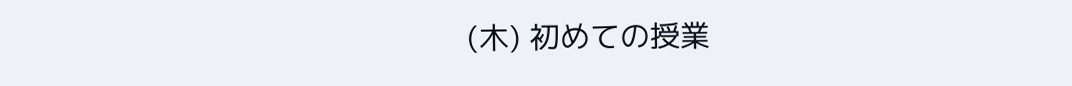(木) 初めての授業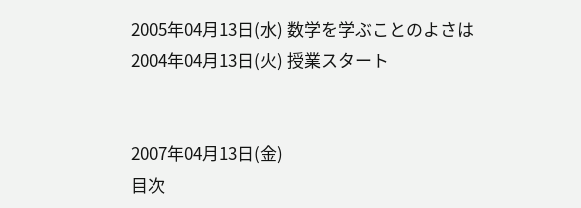2005年04月13日(水) 数学を学ぶことのよさは
2004年04月13日(火) 授業スタート


2007年04月13日(金)
目次